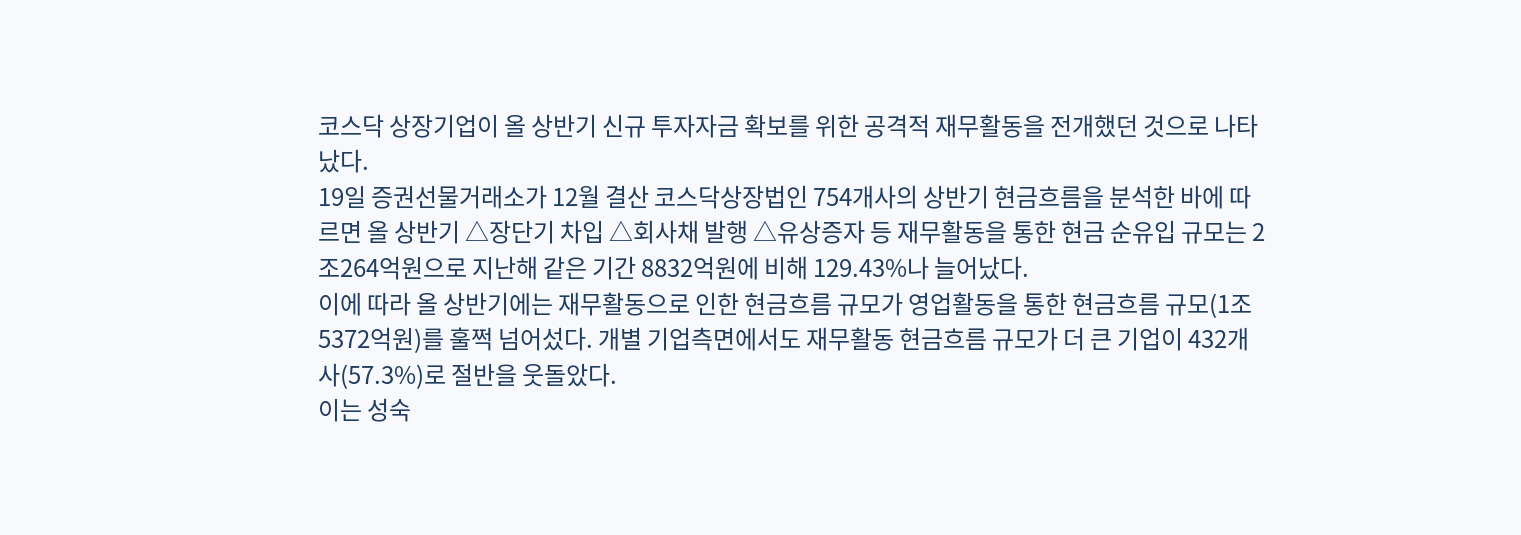코스닥 상장기업이 올 상반기 신규 투자자금 확보를 위한 공격적 재무활동을 전개했던 것으로 나타났다.
19일 증권선물거래소가 12월 결산 코스닥상장법인 754개사의 상반기 현금흐름을 분석한 바에 따르면 올 상반기 △장단기 차입 △회사채 발행 △유상증자 등 재무활동을 통한 현금 순유입 규모는 2조264억원으로 지난해 같은 기간 8832억원에 비해 129.43%나 늘어났다.
이에 따라 올 상반기에는 재무활동으로 인한 현금흐름 규모가 영업활동을 통한 현금흐름 규모(1조5372억원)를 훌쩍 넘어섰다. 개별 기업측면에서도 재무활동 현금흐름 규모가 더 큰 기업이 432개사(57.3%)로 절반을 웃돌았다.
이는 성숙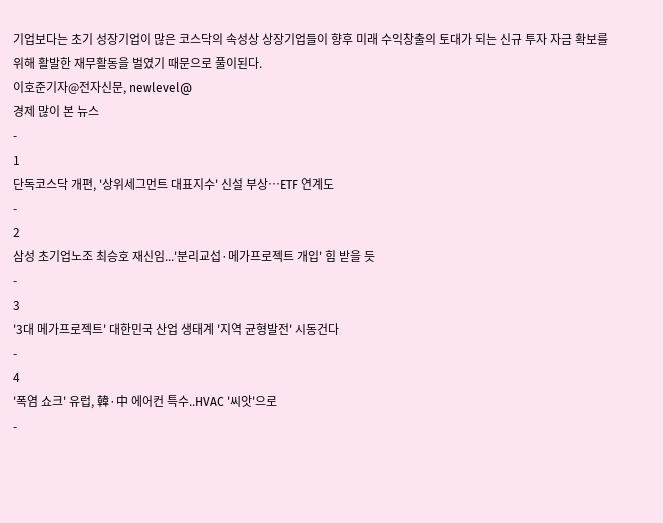기업보다는 초기 성장기업이 많은 코스닥의 속성상 상장기업들이 향후 미래 수익창출의 토대가 되는 신규 투자 자금 확보를 위해 활발한 재무활동을 벌였기 때문으로 풀이된다.
이호준기자@전자신문, newlevel@
경제 많이 본 뉴스
-
1
단독코스닥 개편, '상위세그먼트 대표지수' 신설 부상…ETF 연계도
-
2
삼성 초기업노조 최승호 재신임...'분리교섭·메가프로젝트 개입' 힘 받을 듯
-
3
'3대 메가프로젝트' 대한민국 산업 생태계 '지역 균형발전' 시동건다
-
4
'폭염 쇼크' 유럽, 韓·中 에어컨 특수..HVAC '씨앗'으로
-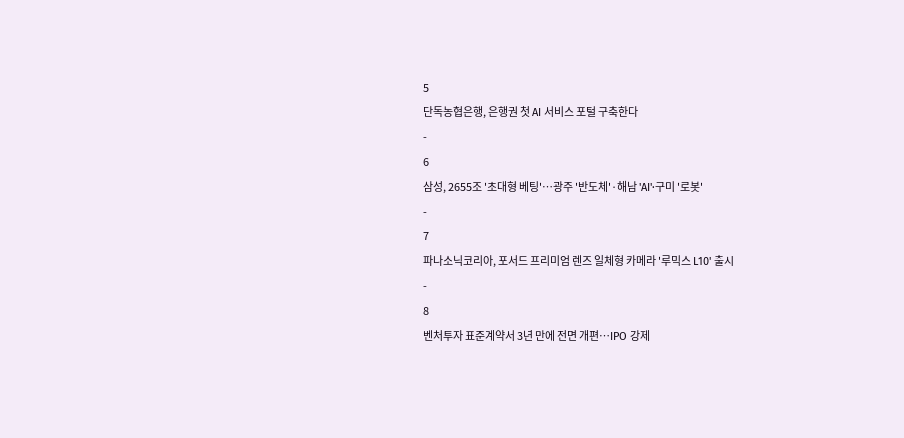5
단독농협은행, 은행권 첫 AI 서비스 포털 구축한다
-
6
삼성, 2655조 '초대형 베팅'…광주 '반도체'·해남 'AI'·구미 '로봇'
-
7
파나소닉코리아, 포서드 프리미엄 렌즈 일체형 카메라 '루믹스 L10' 출시
-
8
벤처투자 표준계약서 3년 만에 전면 개편…IPO 강제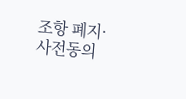조항 폐지·사전동의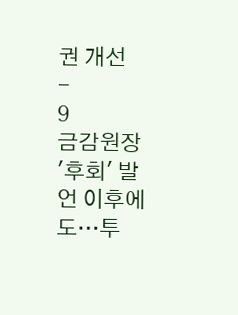권 개선
-
9
금감원장 '후회' 발언 이후에도…투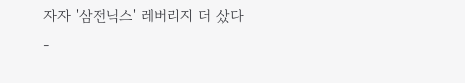자자 '삼전닉스' 레버리지 더 샀다
-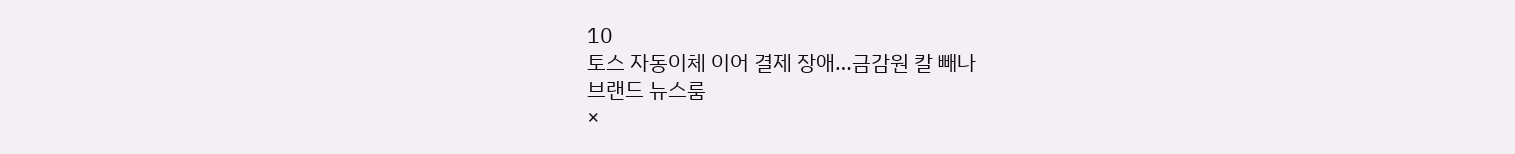10
토스 자동이체 이어 결제 장애…금감원 칼 빼나
브랜드 뉴스룸
×